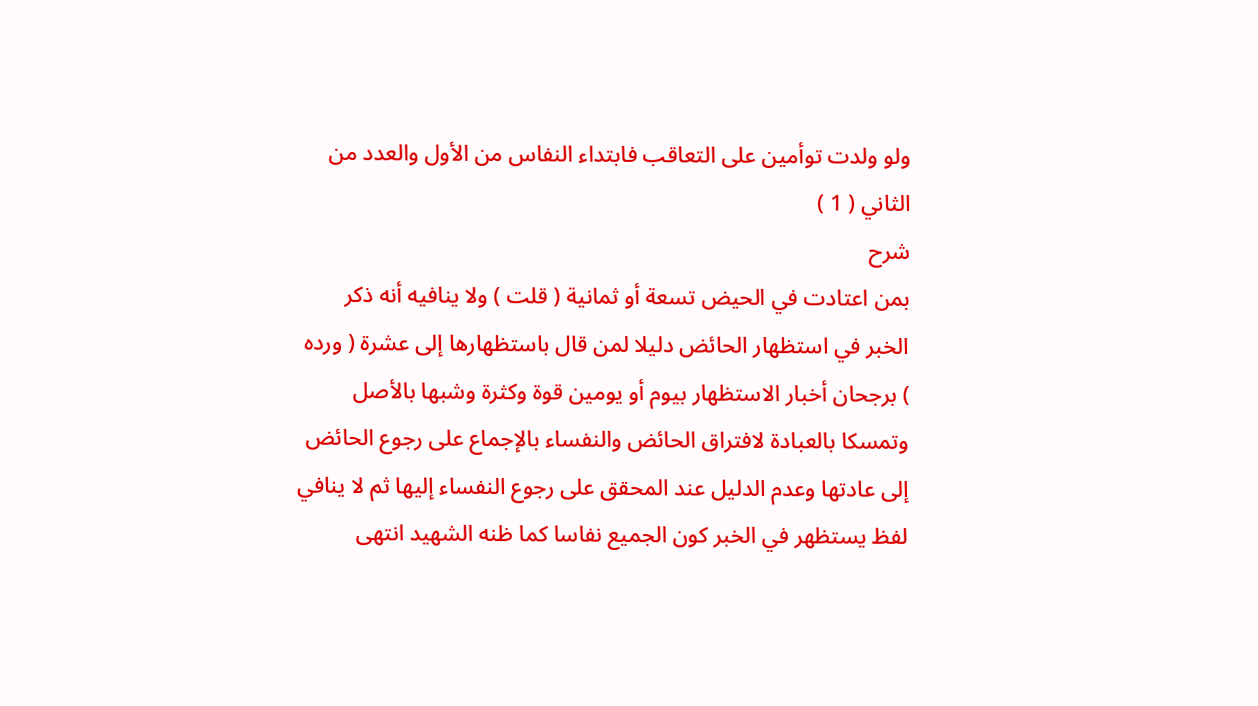ولو ولدت توأمين على التعاقب فابتداء النفاس من الأول والعدد من الثاني ( 1 )
شرح
بمن اعتادت في الحيض تسعة أو ثمانية ( قلت ) ولا ينافيه أنه ذكر الخبر في استظهار الحائض دليلا لمن قال باستظهارها إلى عشرة ( ورده ) برجحان أخبار الاستظهار بيوم أو يومين قوة وكثرة وشبها بالأصل وتمسكا بالعبادة لافتراق الحائض والنفساء بالإجماع على رجوع الحائض إلى عادتها وعدم الدليل عند المحقق على رجوع النفساء إليها ثم لا ينافي لفظ يستظهر في الخبر كون الجميع نفاسا كما ظنه الشهيد انتهى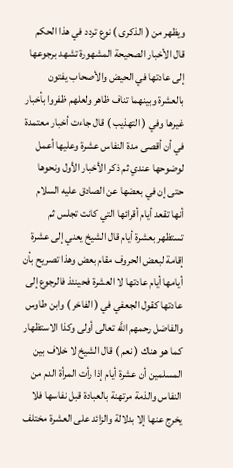ويظهر من ( الذكرى ) نوع تردد في هذا الحكم قال الأخبار الصحيحة المشهورة تشهد برجوعها إلى عادتها في الحيض والأصحاب يفتون بالعشرة وبينهما تناف ظاهر ولعلهم ظفروا بأخبار غيرها وفي ( التهذيب ) قال جاءت أخبار معتمدة في أن أقصى مدة النفاس عشرة وعليها أعمل لوضوحها عندي ثم ذكر الأخبار الأول ونحوها حتى إن في بعضها عن الصادق عليه السلام أنها تقعد أيام أقرائها التي كانت تجلس ثم تستظهر بعشرة أيام قال الشيخ يعني إلى عشرة إقامة لبعض الحروف مقام بعض وهذا تصريح بأن أيامها أيام عادتها لا العشرة فحينئذ فالرجوع إلى عادتها كقول الجعفي في ( الفاخر ) وابن طاوس والفاضل رحمهم اللَّه تعالى أولى وكذا الاستظهار كما هو هناك ( نعم ) قال الشيخ لا خلاف بين المسلمين أن عشرة أيام إذا رأت المرأة الدم من النفاس والذمة مرتهنة بالعبادة قبل نفاسها فلا يخرج عنها إلا بدلالة والزائد على العشرة مختلف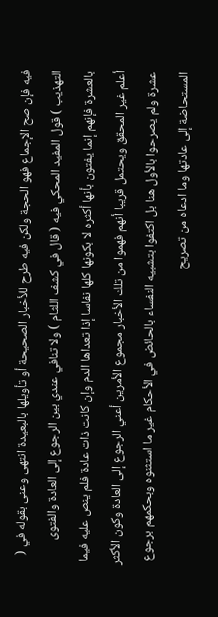فيه فإن صح الإجماع فهو الحجة ولكن فيه طرح للأخبار الصحيحة أو تأويلها بالبعيدة انتهى وعنى بقوله في ( التهذيب ) قول المفيد المحكي فيه ( قال في كشف اللثام ) ولا تنافي عندي بين الرجوع إلى العادة والفتوى بالعشرة فإنهم إنما يفتون بأنها أكثره لا بكونها كلها نفاسا إذا تعداها الدم وإن كانت ذات عادة فلم ينص عليه فيما أعلم غير المحقق ويحتمل قريبا أنهم فهموا من تلك الأخبار مجموع الأمرين أعني الرجوع إلى العادة وكون الأكثر عشرة ولم يصرحوا بالأول هنا بل اكتفوا بتشبيه النفساء بالحائض في الأحكام غير ما استثنوه وبحكمهم برجوع المستحاضة إلى عادتها وما ادعاه من تصريح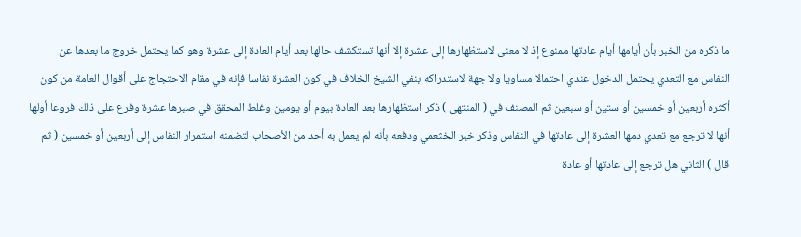ما ذكره من الخبر بأن أيامها أيام عادتها ممنوع إذ لا معنى لاستظهارها إلى عشرة إلا أنها تستكشف حالها بعد أيام العادة إلى عشرة وهو كما يحتمل خروج ما بعدها عن النفاس مع التعدي يحتمل الدخول عندي احتمالا مساويا ولا جهة لاستدراكه بنفي الشيخ الخلاف في كون العشرة نفاسا فإنه في مقام الاحتجاج على أقوال العامة من كون أكثره أربعين أو خمسين أو ستين أو سبعين ثم المصنف في ( المنتهى ) ذكر استظهارها بعد العادة بيوم أو يومين وغلط المحقق في صبرها عشرة وفرع على ذلك فروعا أولها أنها لا ترجع مع تعدي دمها العشرة إلى عادتها في النفاس وذكر خبر الخثعمي ودفعه بأنه لم يعمل به أحد من الأصحاب لتضمنه استمرار النفاس إلى أربعين أو خمسين ( ثم قال ) الثاني هل ترجع إلى عادتها أو عادة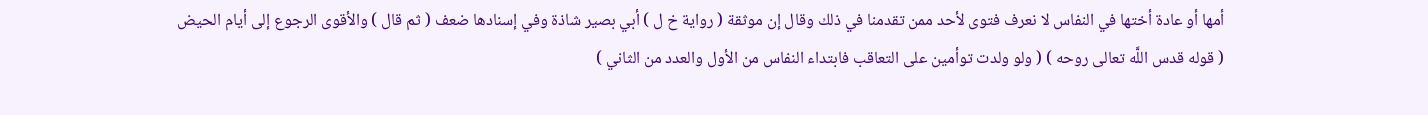أمها أو عادة أختها في النفاس لا نعرف فتوى لأحد ممن تقدمنا في ذلك وقال إن موثقة ( رواية خ ل ) أبي بصير شاذة وفي إسنادها ضعف ( ثم قال ) والأقوى الرجوع إلى أيام الحيض
( قوله قدس اللَّه تعالى روحه ) ( ولو ولدت توأمين على التعاقب فابتداء النفاس من الأول والعدد من الثاني )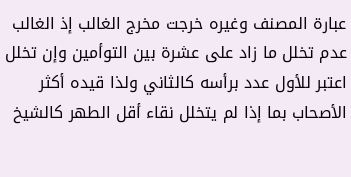عبارة المصنف وغيره خرجت مخرج الغالب إذ الغالب عدم تخلل ما زاد على عشرة بين التوأمين وإن تخلل اعتبر للأول عدد برأسه كالثاني ولذا قيده أكثر الأصحاب بما إذا لم يتخلل نقاء أقل الطهر كالشيخ